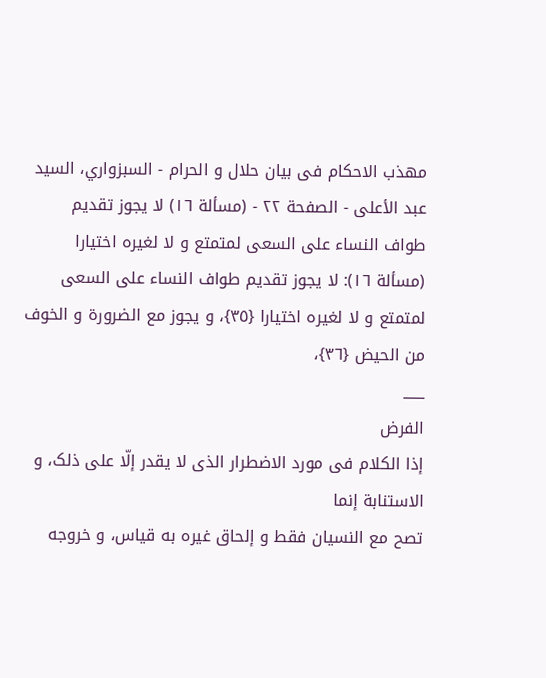مهذب الاحکام فی بیان حلال و الحرام - السبزواري، السيد عبد الأعلى - الصفحة ٢٢ - (مسألة ١٦) لا یجوز تقدیم طواف النساء علی السعی لمتمتع و لا لغیره اختیارا
(مسألة ١٦): لا یجوز تقدیم طواف النساء علی السعی لمتمتع و لا لغیره اختیارا {٣٥}، و یجوز مع الضرورة و الخوف من الحیض {٣٦}،
___
الفرض
إذا الکلام فی مورد الاضطرار الذی لا یقدر إلّا علی ذلک، و الاستنابة إنما
تصح مع النسیان فقط و إلحاق غیره به قیاس، و خروجه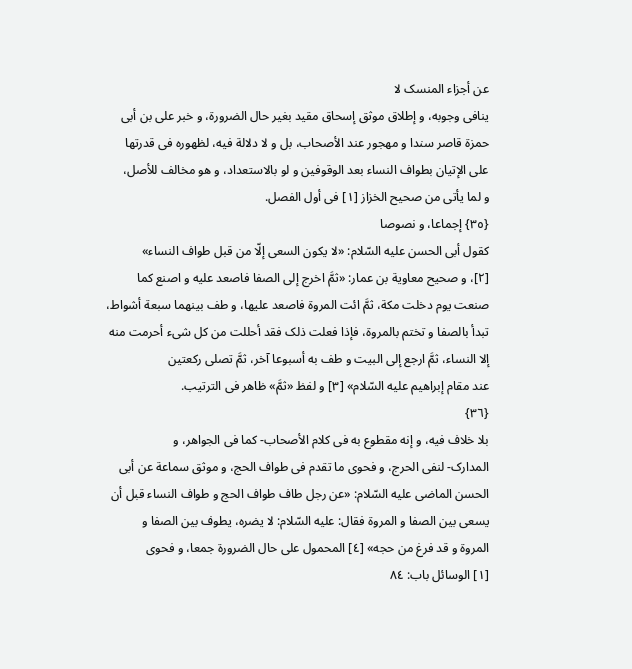عن أجزاء المنسک لا
ینافی وجوبه، و إطلاق موثق إسحاق مقید بغیر حال الضرورة، و خبر علی بن أبی
حمزة قاصر سندا و مهجور عند الأصحاب، بل و لا دلالة فیه، لظهوره فی قدرتها
علی الإتیان بطواف النساء بعد الوقوفین و لو بالاستعداد، و هو مخالف للأصل،
و لما یأتی من صحیح الخزاز [١] فی أول الفصل.
{٣٥} إجماعا، و نصوصا
کقول أبی الحسن علیه السّلام: «لا یکون السعی إلّا من قبل طواف النساء»
[٢]، و صحیح معاویة بن عمار: «ثمَّ اخرج إلی الصفا فاصعد علیه و اصنع کما
صنعت یوم دخلت مکة، ثمَّ ائت المروة فاصعد علیها، و طف بینهما سبعة أشواط،
تبدأ بالصفا و تختم بالمروة، فإذا فعلت ذلک فقد أحللت من کل شیء أحرمت منه
إلا النساء، ثمَّ ارجع إلی البیت و طف به أسبوعا آخر، ثمَّ تصلی رکعتین
عند مقام إبراهیم علیه السّلام» [٣] و لفظ «ثمَّ» ظاهر فی الترتیب.
{٣٦}
بلا خلاف فیه، و إنه مقطوع به فی کلام الأصحاب- کما فی الجواهر، و
المدارک- لنفی الحرج، و فحوی ما تقدم فی طواف الحج، و موثق سماعة عن أبی
الحسن الماضی علیه السّلام: «عن رجل طاف طواف الحج و طواف النساء قبل أن
یسعی بین الصفا و المروة فقال: علیه السّلام: لا یضره، یطوف بین الصفا و
المروة و قد فرغ من حجه» [٤] المحمول علی حال الضرورة جمعا، و فحوی
[١] الوسائل باب: ٨٤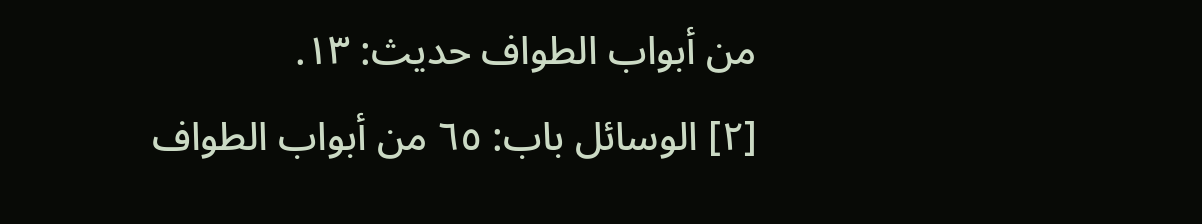من أبواب الطواف حدیث: ١٣.
[٢] الوسائل باب: ٦٥ من أبواب الطواف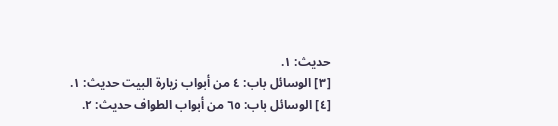حدیث: ١.
[٣] الوسائل باب: ٤ من أبواب زیارة البیت حدیث: ١.
[٤] الوسائل باب: ٦٥ من أبواب الطواف حدیث: ٢.